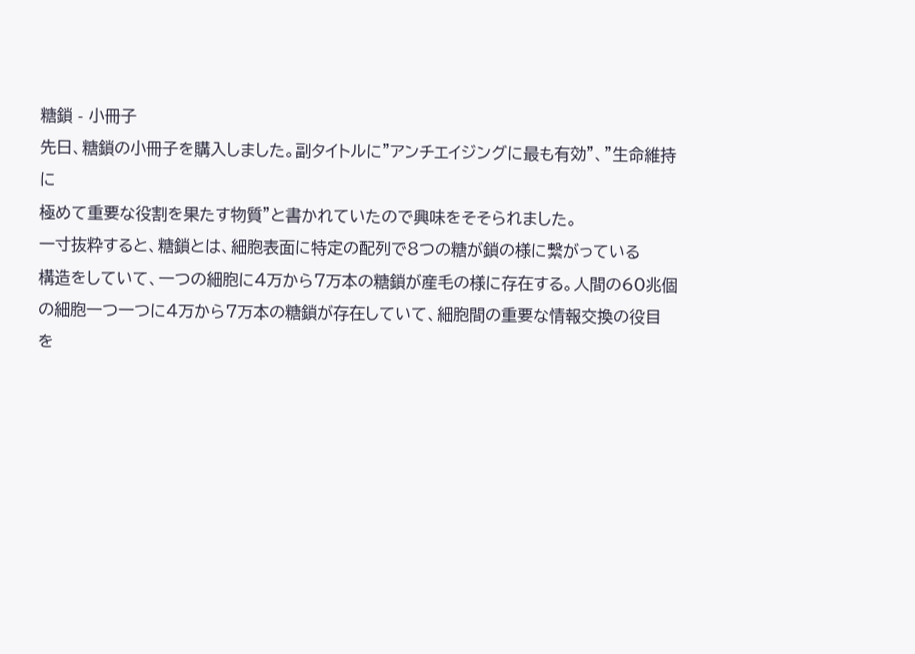糖鎖 - 小冊子
先日、糖鎖の小冊子を購入しました。副タイトルに”アンチエイジングに最も有効”、”生命維持に
極めて重要な役割を果たす物質”と書かれていたので興味をそそられました。
一寸抜粋すると、糖鎖とは、細胞表面に特定の配列で8つの糖が鎖の様に繋がっている
構造をしていて、一つの細胞に4万から7万本の糖鎖が産毛の様に存在する。人間の60兆個
の細胞一つ一つに4万から7万本の糖鎖が存在していて、細胞間の重要な情報交換の役目
を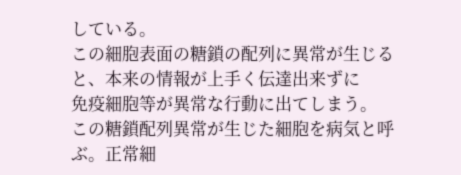している。
この細胞表面の糖鎖の配列に異常が生じると、本来の情報が上手く伝達出来ずに
免疫細胞等が異常な行動に出てしまう。
この糖鎖配列異常が生じた細胞を病気と呼ぶ。正常細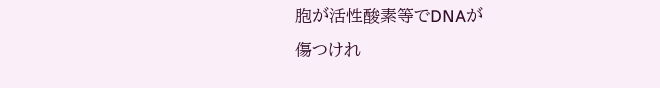胞が活性酸素等でDNAが
傷つけれ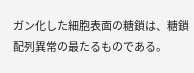ガン化した細胞表面の糖鎖は、糖鎖配列異常の最たるものである。